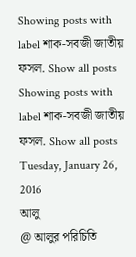Showing posts with label শাক-সবজী জাতীয় ফসল. Show all posts
Showing posts with label শাক-সবজী জাতীয় ফসল. Show all posts
Tuesday, January 26, 2016
আলু
@ আলুর পরিচিতি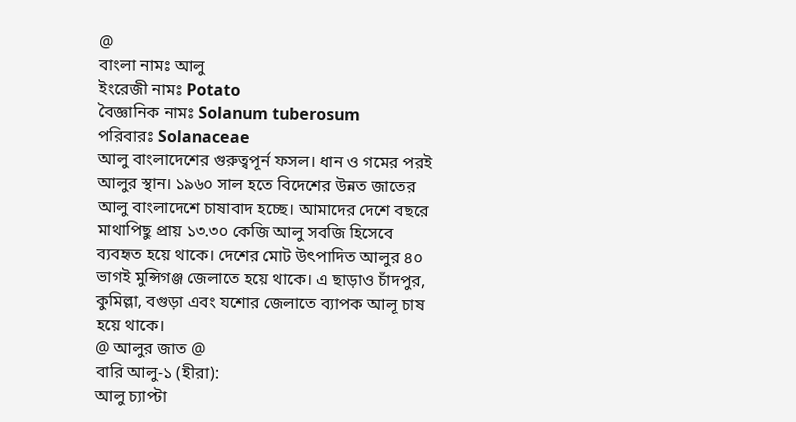@
বাংলা নামঃ আলু
ইংরেজী নামঃ Potato
বৈজ্ঞানিক নামঃ Solanum tuberosum
পরিবারঃ Solanaceae
আলু বাংলাদেশের গুরুত্বপূর্ন ফসল। ধান ও গমের পরই আলুর স্থান। ১৯৬০ সাল হতে বিদেশের উন্নত জাতের আলু বাংলাদেশে চাষাবাদ হচ্ছে। আমাদের দেশে বছরে মাথাপিছু প্রায় ১৩.৩০ কেজি আলু সবজি হিসেবে ব্যবহৃত হয়ে থাকে। দেশের মোট উৎপাদিত আলুর ৪০ ভাগই মুন্সিগঞ্জ জেলাতে হয়ে থাকে। এ ছাড়াও চাঁদপুর, কুমিল্লা, বগুড়া এবং যশোর জেলাতে ব্যাপক আলূ চাষ হয়ে থাকে।
@ আলুর জাত @
বারি আলু-১ (হীরা):
আলু চ্যাপ্টা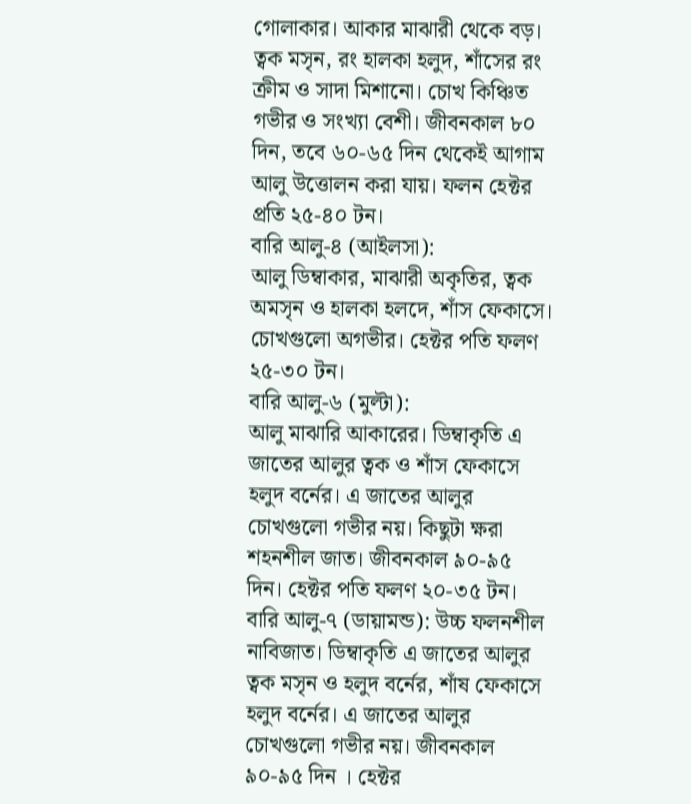গোলাকার। আকার মাঝারী থেকে বড়। ত্বক মসৃন, রং হালকা হলুদ, শাঁসের রং ক্রীম ও সাদা মিশানো। চোখ কিঞ্চিত গভীর ও সংখ্যা বেশী। জীবনকাল ৮০ দিন, তবে ৬০-৬৫ দিন থেকেই আগাম আলু উত্তোলন করা যায়। ফলন হেক্টর প্রতি ২৫-৪০ টন।
বারি আলু-৪ (আইলসা):
আলু ডিম্বাকার, মাঝারী অকৃতির, ত্বক অমসৃন ও হালকা হলদে, শাঁস ফেকাসে। চোখগুলো অগভীর। হেক্টর পতি ফলণ ২৫-৩০ টন।
বারি আলু-৬ (মুল্টা):
আলু মাঝারি আকারের। ডিম্বাকৃতি এ জাতের আলুর ত্বক ও শাঁস ফেকাসে হলুদ বর্নের। এ জাতের আলুর চোখগুলো গভীর নয়। কিছুটা ক্ষরা শহনশীল জাত। জীবনকাল ৯০-৯৫ দিন। হেক্টর পতি ফলণ ২০-৩৫ টন।
বারি আলু-৭ (ডায়ামন্ড): উচ্চ ফলনশীল নাবিজাত। ডিম্বাকৃতি এ জাতের আলুর ত্বক মসৃন ও হলুদ বর্নের, শাঁষ ফেকাসে হলুদ বর্নের। এ জাতের আলুর চোখগুলো গভীর নয়। জীবনকাল ৯০-৯৫ দিন । হেক্টর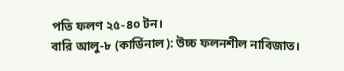পতি ফলণ ২৫-৪০ টন।
বারি আলু-৮ (কার্ডিনাল): উচ্চ ফলনশীল নাবিজাত।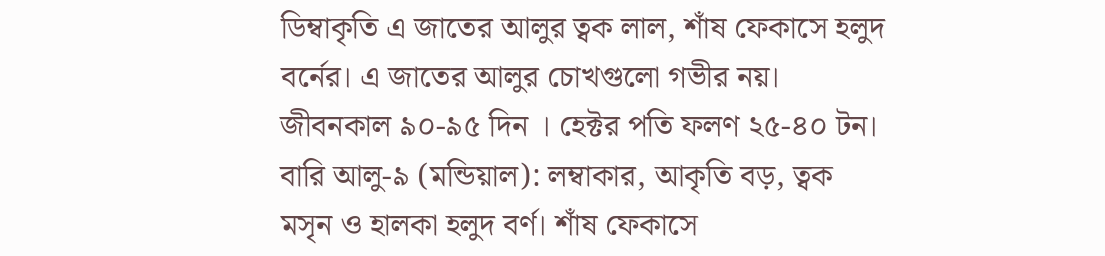ডিম্বাকৃতি এ জাতের আলুর ত্বক লাল, শাঁষ ফেকাসে হলুদ বর্নের। এ জাতের আলুর চোখগুলো গভীর নয়। জীবনকাল ৯০-৯৫ দিন । হেক্টর পতি ফলণ ২৫-৪০ টন।
বারি আলু-৯ (মন্ডিয়াল): লম্বাকার, আকৃতি বড়, ত্বক মসৃন ও হালকা হলুদ বর্ণ। শাঁষ ফেকাসে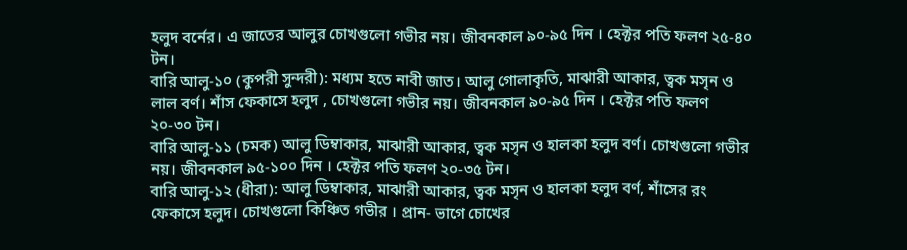হলুদ বর্নের। এ জাতের আলুর চোখগুলো গভীর নয়। জীবনকাল ৯০-৯৫ দিন । হেক্টর পতি ফলণ ২৫-৪০ টন।
বারি আলু-১০ (কুপরী সুন্দরী): মধ্যম হতে নাবী জাত। আলু গোলাকৃতি, মাঝারী আকার, ত্বক মসৃন ও লাল বর্ণ। শাঁস ফেকাসে হলুদ , চোখগুলো গভীর নয়। জীবনকাল ৯০-৯৫ দিন । হেক্টর পতি ফলণ ২০-৩০ টন।
বারি আলু-১১ (চমক) আলু ডিম্বাকার, মাঝারী আকার, ত্বক মসৃন ও হালকা হলুদ বর্ণ। চোখগুলো গভীর নয়। জীবনকাল ৯৫-১০০ দিন । হেক্টর পতি ফলণ ২০-৩৫ টন।
বারি আলু-১২ (ধীরা): আলু ডিম্বাকার, মাঝারী আকার, ত্বক মসৃন ও হালকা হলুদ বর্ণ, শাঁসের রং ফেকাসে হলুদ। চোখগুলো কিঞ্চিত গভীর । প্রান- ভাগে চোখের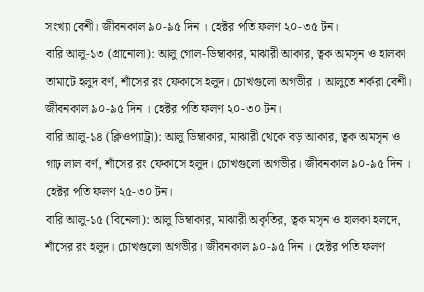সংখ্যা বেশী। জীবনকাল ৯০-৯৫ দিন । হেক্টর পতি ফলণ ২০-৩৫ টন।
বারি আলু-১৩ (গ্রানোলা): আলু গোল-ডিম্বাকার, মাঝারী আকার, ত্বক অমসৃন ও হালকা তামাটে হলুদ বর্ণ, শাঁসের রং ফেকাসে হলুদ। চোখগুলো অগভীর । আলুতে শর্করা বেশী। জীবনকাল ৯০-৯৫ দিন । হেক্টর পতি ফলণ ২০-৩০ টন।
বারি আলু-১৪ (ক্লিওপ্যাট্রা): আলু ডিম্বাকার, মাঝারী থেকে বড় আকার, ত্বক অমসৃন ও গাঢ় লাল বর্ণ, শাঁসের রং ফেকাসে হলুদ। চোখগুলো অগভীর। জীবনকাল ৯০-৯৫ দিন । হেক্টর পতি ফলণ ২৫-৩০ টন।
বারি আলু-১৫ (বিনেলা): আলু ডিম্বাকার, মাঝারী অকৃতির, ত্বক মসৃন ও হালকা হলদে, শাঁসের রং হলুদ। চোখগুলো অগভীর। জীবনকাল ৯০-৯৫ দিন । হেক্টর পতি ফলণ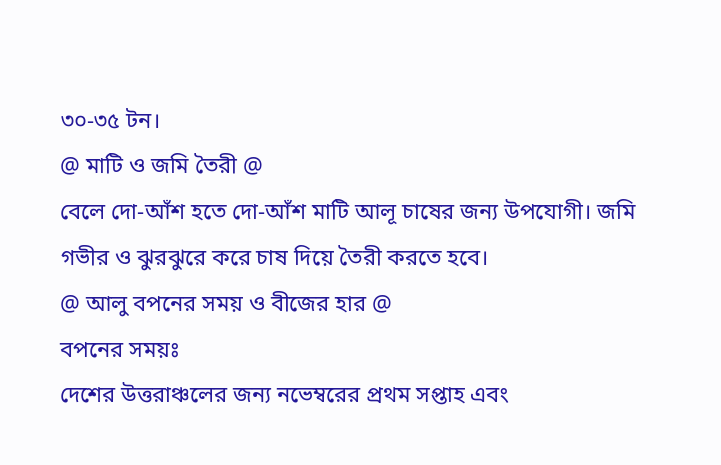৩০-৩৫ টন।
@ মাটি ও জমি তৈরী @
বেলে দো-আঁশ হতে দো-আঁশ মাটি আলূ চাষের জন্য উপযোগী। জমি গভীর ও ঝুরঝুরে করে চাষ দিয়ে তৈরী করতে হবে।
@ আলু বপনের সময় ও বীজের হার @
বপনের সময়ঃ
দেশের উত্তরাঞ্চলের জন্য নভেম্বরের প্রথম সপ্তাহ এবং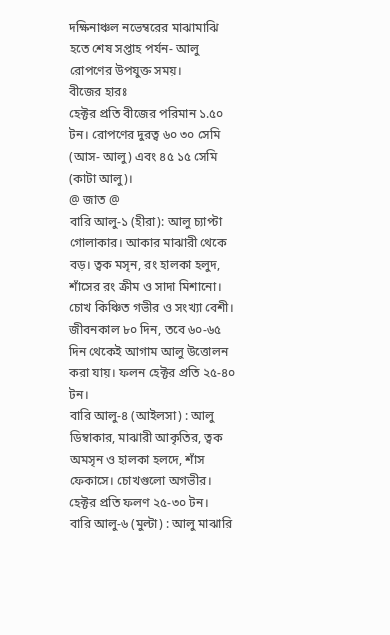দক্ষিনাঞ্চল নভেম্বরের মাঝামাঝি হতে শেষ সপ্তাহ পর্যন- আলু রোপণের উপযুক্ত সময়।
বীজের হারঃ
হেক্টর প্রতি বীজের পরিমান ১.৫০ টন। রোপণের দুরত্ব ৬০ ৩০ সেমি (আস- আলু) এবং ৪৫ ১৫ সেমি (কাটা আলু)।
@ জাত @
বারি আলু-১ (হীরা): আলু চ্যাপ্টা গোলাকার। আকার মাঝারী থেকে বড়। ত্বক মসৃন, রং হালকা হলুদ, শাঁসের রং ক্রীম ও সাদা মিশানো। চোখ কিঞ্চিত গভীর ও সংখ্যা বেশী। জীবনকাল ৮০ দিন, তবে ৬০-৬৫ দিন থেকেই আগাম আলু উত্তোলন করা যায়। ফলন হেক্টর প্রতি ২৫-৪০ টন।
বারি আলু-৪ (আইলসা) : আলু ডিম্বাকার, মাঝারী আকৃতির, ত্বক অমসৃন ও হালকা হলদে, শাঁস ফেকাসে। চোখগুলো অগভীর। হেক্টর প্রতি ফলণ ২৫-৩০ টন।
বারি আলু-৬ (মুল্টা) : আলু মাঝারি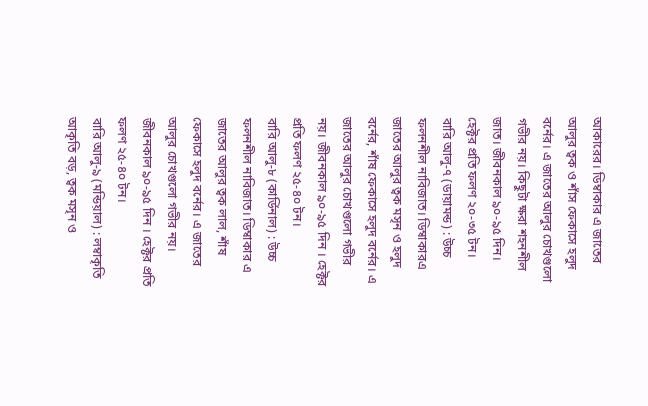আকারের। ডিম্বাকার এ জাতের আলুর ত্বক ও শাঁস ফেকাসে হলুদ বর্নের। এ জাতের আলুর চোখগুলো গভীর নয়। কিছুটা ক্ষরা শহনশীল জাত। জীবনকাল ৯০-৯৫ দিন। হেক্টর প্রতি ফলণ ২০-৩৫ টন।
বারি আলু-৭ (ডায়ামন্ড) : উচ্চ ফলনশীল নাবিজাত। ডিম্বাকারএ জাতের আলুর ত্বক মসৃন ও হলুদ বর্নের, শাঁষ ফেকাসে হলুদ বর্নের। এ জাতের আলুর চোখগুলো গভীর নয়। জীবনকাল ৯০-৯৫ দিন । হেক্টর প্রতি ফলণ ২৫-৪০ টন।
বারি আলু-৮ (কার্ডিনাল) : উচ্চ ফলনশীল নাবিজাত। ডিম্বাকার এ জাতের আলুর ত্বক লাল, শাঁষ ফেকাসে হলুদ বর্নের। এ জাতের আলুর চোখগুলো গভীর নয়। জীবনকাল ৯০-৯৫ দিন । হেক্টর প্রতি ফলণ ২৫-৪০ টন।
বারি আলু-৯ (মন্ডিয়াল) : লম্বাকৃতি আকৃতি বড়, ত্বক মসৃন ও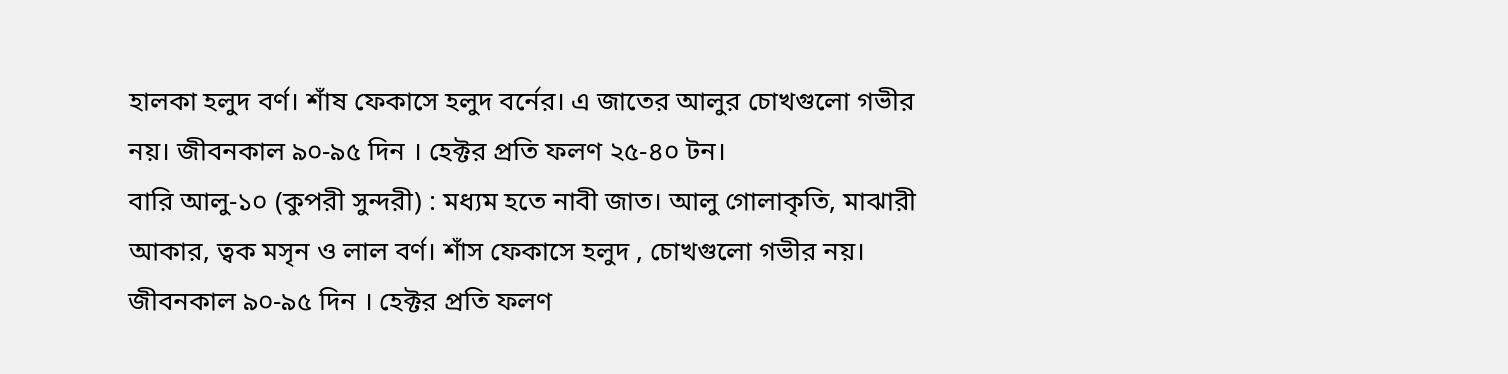হালকা হলুদ বর্ণ। শাঁষ ফেকাসে হলুদ বর্নের। এ জাতের আলুর চোখগুলো গভীর নয়। জীবনকাল ৯০-৯৫ দিন । হেক্টর প্রতি ফলণ ২৫-৪০ টন।
বারি আলু-১০ (কুপরী সুন্দরী) : মধ্যম হতে নাবী জাত। আলু গোলাকৃতি, মাঝারী আকার, ত্বক মসৃন ও লাল বর্ণ। শাঁস ফেকাসে হলুদ , চোখগুলো গভীর নয়। জীবনকাল ৯০-৯৫ দিন । হেক্টর প্রতি ফলণ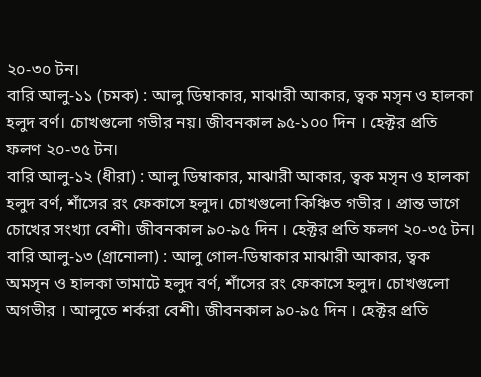২০-৩০ টন।
বারি আলু-১১ (চমক) : আলু ডিম্বাকার, মাঝারী আকার, ত্বক মসৃন ও হালকা হলুদ বর্ণ। চোখগুলো গভীর নয়। জীবনকাল ৯৫-১০০ দিন । হেক্টর প্রতি ফলণ ২০-৩৫ টন।
বারি আলু-১২ (ধীরা) : আলু ডিম্বাকার, মাঝারী আকার, ত্বক মসৃন ও হালকা হলুদ বর্ণ, শাঁসের রং ফেকাসে হলুদ। চোখগুলো কিঞ্চিত গভীর । প্রান্ত ভাগে চোখের সংখ্যা বেশী। জীবনকাল ৯০-৯৫ দিন । হেক্টর প্রতি ফলণ ২০-৩৫ টন।
বারি আলু-১৩ (গ্রানোলা) : আলু গোল-ডিম্বাকার মাঝারী আকার, ত্বক অমসৃন ও হালকা তামাটে হলুদ বর্ণ, শাঁসের রং ফেকাসে হলুদ। চোখগুলো অগভীর । আলুতে শর্করা বেশী। জীবনকাল ৯০-৯৫ দিন । হেক্টর প্রতি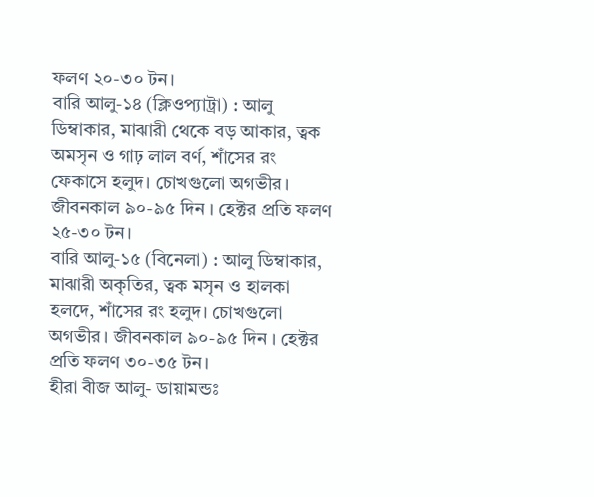ফলণ ২০-৩০ টন।
বারি আলু-১৪ (ক্লিওপ্যাট্রা) : আলু ডিম্বাকার, মাঝারী থেকে বড় আকার, ত্বক অমসৃন ও গাঢ় লাল বর্ণ, শাঁসের রং ফেকাসে হলুদ। চোখগুলো অগভীর। জীবনকাল ৯০-৯৫ দিন । হেক্টর প্রতি ফলণ ২৫-৩০ টন।
বারি আলু-১৫ (বিনেলা) : আলু ডিম্বাকার, মাঝারী অকৃতির, ত্বক মসৃন ও হালকা হলদে, শাঁসের রং হলুদ। চোখগুলো অগভীর। জীবনকাল ৯০-৯৫ দিন । হেক্টর প্রতি ফলণ ৩০-৩৫ টন।
হীরা বীজ আলু- ডায়ামন্ডঃ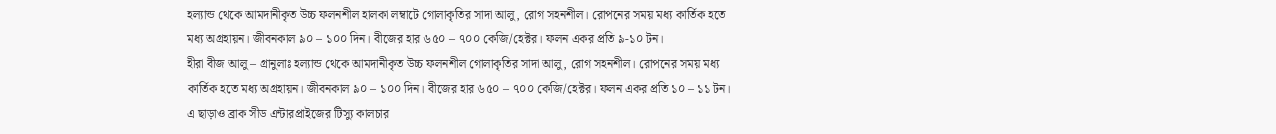হল্যান্ড থেকে আমদানীকৃত উচ্চ ফলনশীল হালকা লম্বাটে গোলাকৃতির সাদা আলু, রোগ সহনশীল। রোপনের সময় মধ্য কার্তিক হতে মধ্য অগ্রহায়ন। জীবনকাল ৯০ – ১০০ দিন। বীজের হার ৬৫০ – ৭০০ কেজি/হেক্টর। ফলন একর প্রতি ৯-১০ টন।
হীরা বীজ আলু – গ্রানুলাঃ হল্যান্ড থেকে আমদানীকৃত উচ্চ ফলনশীল গোলাকৃতির সাদা আলু, রোগ সহনশীল। রোপনের সময় মধ্য কার্তিক হতে মধ্য অগ্রহায়ন। জীবনকাল ৯০ – ১০০ দিন। বীজের হার ৬৫০ – ৭০০ কেজি/হেক্টর। ফলন একর প্রতি ১০ – ১১ টন।
এ ছাড়াও ব্রাক সীড এন্টারপ্রাইজের টিস্যু কালচার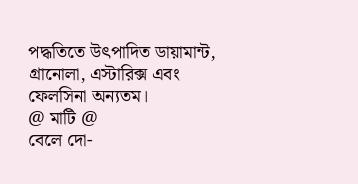পদ্ধতিতে উৎপাদিত ডায়ামান্ট, গ্রানোলা, এস্টারিক্স এবং ফেলসিনা অন্যতম।
@ মাটি @
বেলে দো-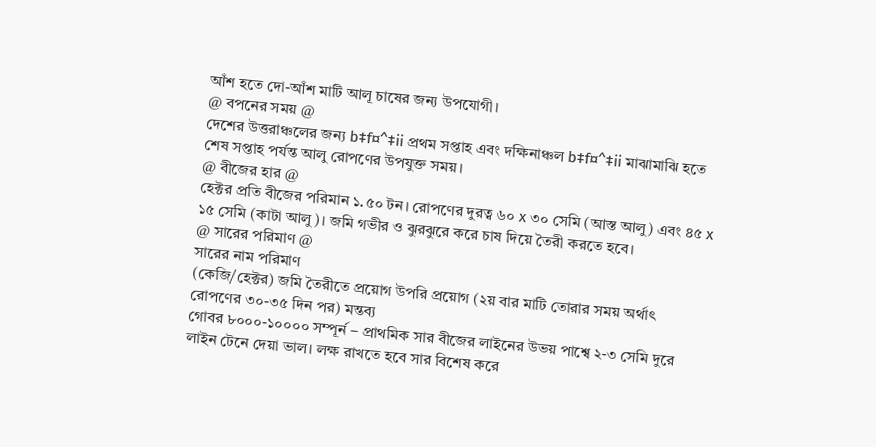আঁশ হতে দো-আঁশ মাটি আলূ চাষের জন্য উপযোগী।
@ বপনের সময় @
দেশের উত্তরাঞ্চলের জন্য b‡f¤^‡ii প্রথম সপ্তাহ এবং দক্ষিনাঞ্চল b‡f¤^‡ii মাঝামাঝি হতে শেষ সপ্তাহ পর্যন্ত আলু রোপণের উপযুক্ত সময়।
@ বীজের হার @
হেক্টর প্রতি বীজের পরিমান ১.৫০ টন। রোপণের দুরত্ব ৬০ x ৩০ সেমি (আস্ত আলু) এবং ৪৫ x ১৫ সেমি (কাটা আলু)। জমি গভীর ও ঝুরঝুরে করে চাষ দিয়ে তৈরী করতে হবে।
@ সারের পরিমাণ @
সারের নাম পরিমাণ
(কেজি/হেক্টর) জমি তৈরীতে প্রয়োগ উপরি প্রয়োগ (২য় বার মাটি তোরার সময় অর্থাৎ রোপণের ৩০-৩৫ দিন পর) মন্তব্য
গোবর ৮০০০-১০০০০ সম্পূর্ন – প্রাথমিক সার বীজের লাইনের উভয় পাশ্বে ২-৩ সেমি দুরে লাইন টেনে দেয়া ভাল। লক্ষ রাখতে হবে সার বিশেষ করে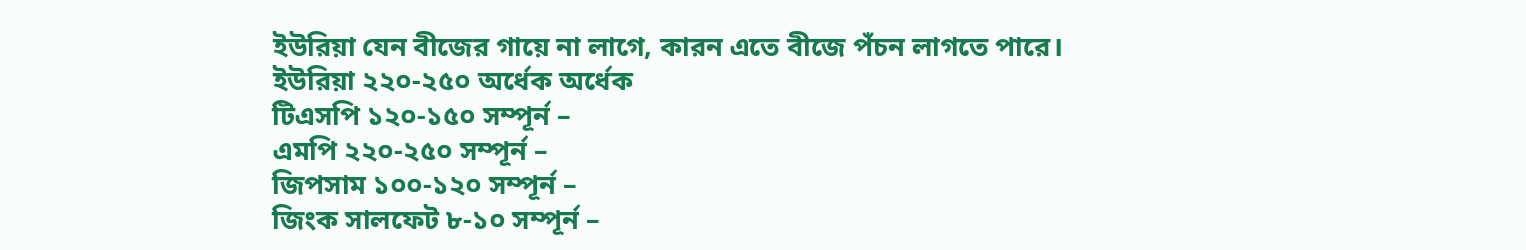ইউরিয়া যেন বীজের গায়ে না লাগে, কারন এতে বীজে পঁচন লাগতে পারে।
ইউরিয়া ২২০-২৫০ অর্ধেক অর্ধেক
টিএসপি ১২০-১৫০ সম্পূর্ন –
এমপি ২২০-২৫০ সম্পূর্ন –
জিপসাম ১০০-১২০ সম্পূর্ন –
জিংক সালফেট ৮-১০ সম্পূর্ন –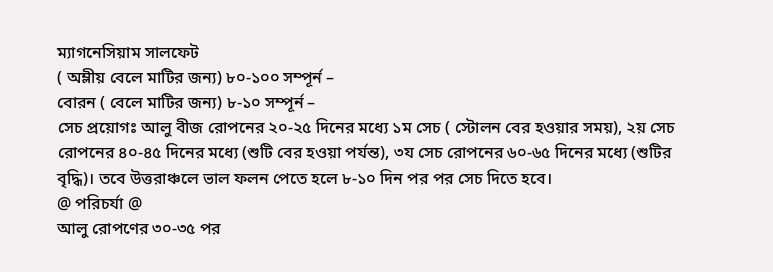ম্যাগনেসিয়াম সালফেট
( অম্লীয় বেলে মাটির জন্য) ৮০-১০০ সম্পূর্ন –
বোরন ( বেলে মাটির জন্য) ৮-১০ সম্পূর্ন –
সেচ প্রয়োগঃ আলু বীজ রোপনের ২০-২৫ দিনের মধ্যে ১ম সেচ ( স্টোলন বের হওয়ার সময়), ২য় সেচ রোপনের ৪০-৪৫ দিনের মধ্যে (শুটি বের হওয়া পর্যন্ত), ৩য সেচ রোপনের ৬০-৬৫ দিনের মধ্যে (শুটির বৃদ্ধি)। তবে উত্তরাঞ্চলে ভাল ফলন পেতে হলে ৮-১০ দিন পর পর সেচ দিতে হবে।
@ পরিচর্যা @
আলু রোপণের ৩০-৩৫ পর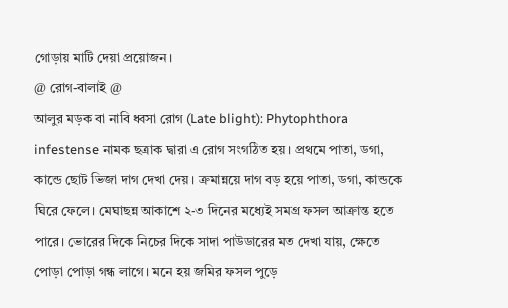গোড়ায় মাটি দেয়া প্রয়োজন।
@ রোগ-বালাই @
আলুর মড়ক বা নাবি ধ্বসা রোগ (Late blight): Phytophthora infestense নামক ছত্রাক দ্বারা এ রোগ সংগঠিত হয়। প্রথমে পাতা, ডগা, কান্ডে ছোট ভিজা দাগ দেখা দেয়। ক্রমান্নয়ে দাগ বড় হয়ে পাতা, ডগা, কান্ডকে ঘিরে ফেলে। মেঘাছন্ন আকাশে ২-৩ দিনের মধ্যেই সমগ্র ফসল আক্রান্ত হতে পারে। ভোরের দিকে নিচের দিকে সাদা পাউডারের মত দেখা যায়, ক্ষেতে পোড়া পোড়া গন্ধ লাগে। মনে হয় জমির ফসল পুড়ে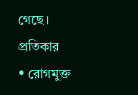গেছে।
প্রতিকার
• রোগমুক্ত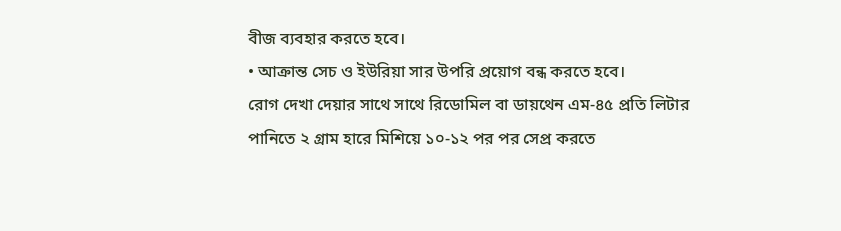বীজ ব্যবহার করতে হবে।
• আক্রান্ত সেচ ও ইউরিয়া সার উপরি প্রয়োগ বন্ধ করতে হবে।
রোগ দেখা দেয়ার সাথে সাথে রিডোমিল বা ডায়থেন এম-৪৫ প্রতি লিটার পানিতে ২ গ্রাম হারে মিশিয়ে ১০-১২ পর পর সেপ্র করতে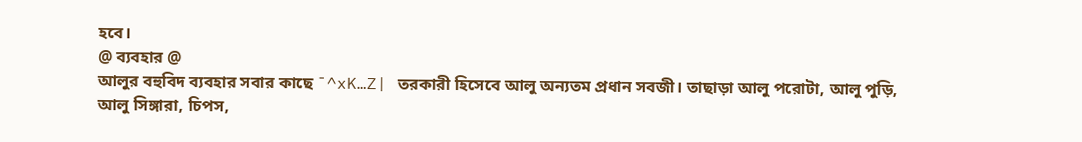হবে।
@ ব্যবহার @
আলুর বহুবিদ ব্যবহার সবার কাছে ¯^xK…Z| তরকারী হিসেবে আলু অন্যতম প্রধান সবজী। তাছাড়া আলু পরোটা, আলু পুড়ি, আলু সিঙ্গারা, চিপস,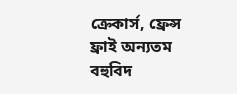ক্রেকার্স, ফ্রেন্স ফ্রাই অন্যতম বহুবিদ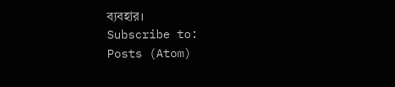ব্যবহার।
Subscribe to:
Posts (Atom)